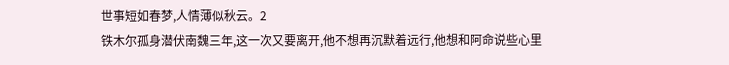世事短如春梦,人情薄似秋云。2
铁木尔孤身潜伏南魏三年,这一次又要离开,他不想再沉默着远行,他想和阿命说些心里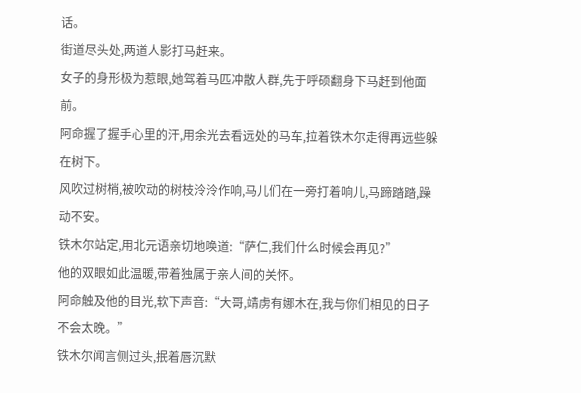话。
街道尽头处,两道人影打马赶来。
女子的身形极为惹眼,她驾着马匹冲散人群,先于呼硕翻身下马赶到他面前。
阿命握了握手心里的汗,用余光去看远处的马车,拉着铁木尔走得再远些躲在树下。
风吹过树梢,被吹动的树枝泠泠作响,马儿们在一旁打着响儿,马蹄踏踏,躁动不安。
铁木尔站定,用北元语亲切地唤道:“萨仁,我们什么时候会再见?”
他的双眼如此温暖,带着独属于亲人间的关怀。
阿命触及他的目光,软下声音:“大哥,靖虏有娜木在,我与你们相见的日子不会太晚。”
铁木尔闻言侧过头,抿着唇沉默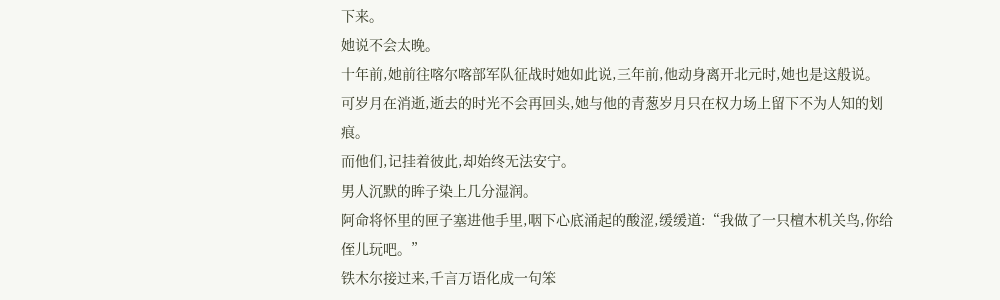下来。
她说不会太晚。
十年前,她前往喀尔喀部军队征战时她如此说,三年前,他动身离开北元时,她也是这般说。
可岁月在消逝,逝去的时光不会再回头,她与他的青葱岁月只在权力场上留下不为人知的划痕。
而他们,记挂着彼此,却始终无法安宁。
男人沉默的眸子染上几分湿润。
阿命将怀里的匣子塞进他手里,咽下心底涌起的酸涩,缓缓道:“我做了一只檀木机关鸟,你给侄儿玩吧。”
铁木尔接过来,千言万语化成一句笨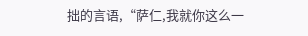拙的言语,“萨仁,我就你这么一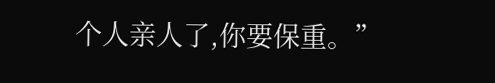个人亲人了,你要保重。”